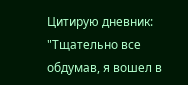Цитирую дневник:
"Тщательно все обдумав, я вошел в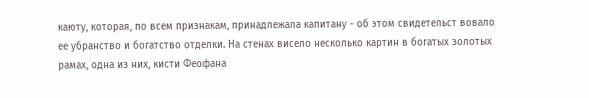каюту, которая, по всем признакам, принадлежала капитану - об этом свидетельст вовало ее убранство и богатство отделки. На стенах висело несколько картин в богатых золотых рамах, одна из них, кисти Феофана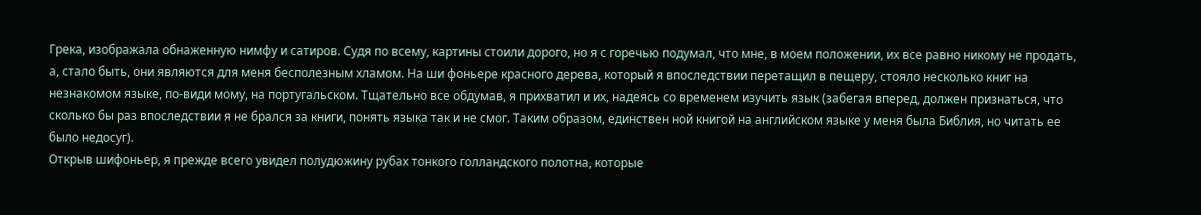Грека, изображала обнаженную нимфу и сатиров. Судя по всему, картины стоили дорого, но я с горечью подумал, что мне, в моем положении, их все равно никому не продать, а, стало быть, они являются для меня бесполезным хламом. На ши фоньере красного дерева, который я впоследствии перетащил в пещеру, стояло несколько книг на незнакомом языке, по-види мому, на португальском. Тщательно все обдумав, я прихватил и их, надеясь со временем изучить язык (забегая вперед, должен признаться, что сколько бы раз впоследствии я не брался за книги, понять языка так и не смог. Таким образом, единствен ной книгой на английском языке у меня была Библия, но читать ее было недосуг).
Открыв шифоньер, я прежде всего увидел полудюжину рубах тонкого голландского полотна, которые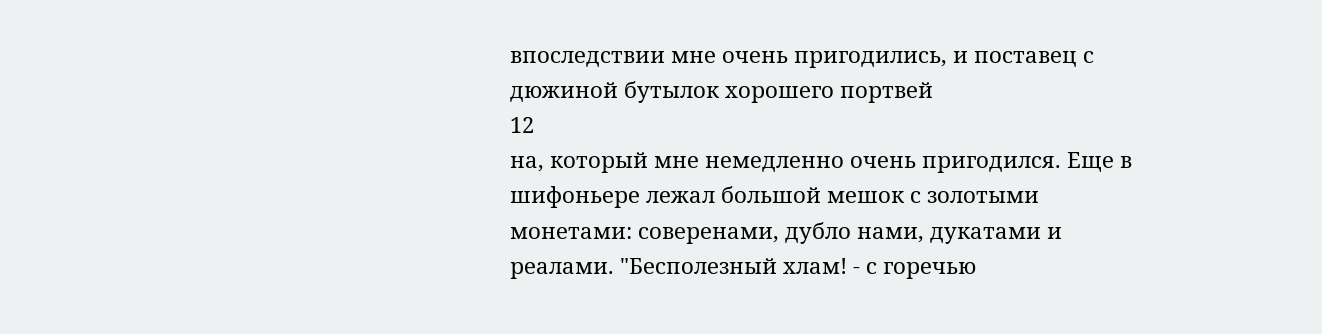впоследствии мне очень пригодились, и поставец с дюжиной бутылок хорошего портвей
12
на, который мне немедленно очень пригодился. Еще в шифоньере лежал большой мешок с золотыми монетами: соверенами, дубло нами, дукатами и реалами. "Бесполезный хлам! - с горечью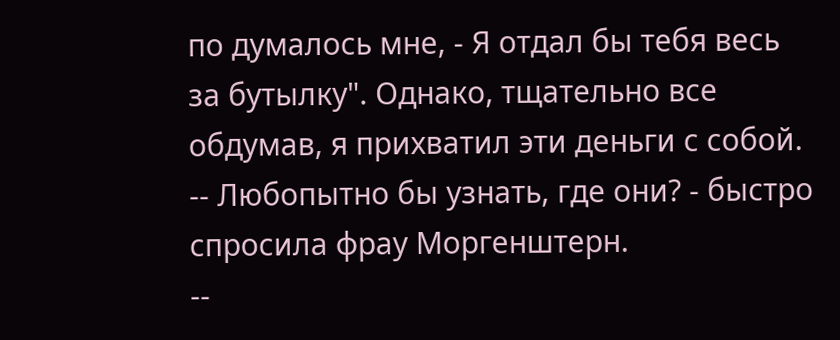по думалось мне, - Я отдал бы тебя весь за бутылку". Однако, тщательно все обдумав, я прихватил эти деньги с собой.
-- Любопытно бы узнать, где они? - быстро спросила фрау Моргенштерн.
--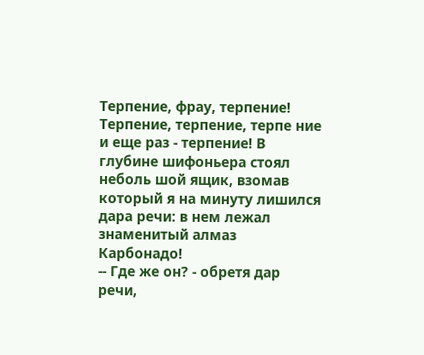Терпение, фрау, терпение! Терпение, терпение, терпе ние и еще раз - терпение! В глубине шифоньера стоял неболь шой ящик, взомав который я на минуту лишился дара речи: в нем лежал знаменитый алмаз Карбонадо!
-- Где же он? - обретя дар речи,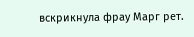вскрикнула фрау Марг рет.